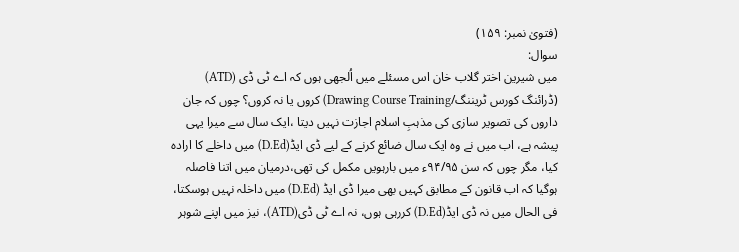(فتویٰ نمبر: ۱۵۹)
سوال:
میں شیرین اختر گلاب خان اس مسئلے میں اُلجھی ہوں کہ اے ٹی ڈی (ATD) (ڈرائنگ کورس ٹریننگ/Drawing Course Training) کروں یا نہ کروں؟ چوں کہ جان داروں کی تصویر سازی کی مذہبِ اسلام اجازت نہیں دیتا ،ایک سال سے میرا یہی پیشہ ہے، اب میں نے وہ ایک سال ضائع کرنے کے لیے ڈی ایڈ(D.Ed) میں داخلے کا ارادہ کیا، مگر چوں کہ سن ۹۴/۹۵ء میں بارہویں مکمل کی تھی،درمیان میں اتنا فاصلہ ہوگیا کہ اب قانون کے مطابق کہیں بھی میرا ڈی ایڈ (D.Ed) میں داخلہ نہیں ہوسکتا، فی الحال میں نہ ڈی ایڈ(D.Ed) کررہی ہوں، نہ اے ٹی ڈی(ATD)، نیز میں اپنے شوہر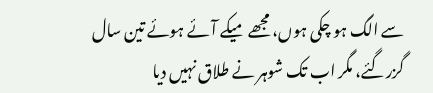سے الگ ہو چکی ہوں، مجھے میکے آئے ہوئے تین سال گزرگئے، مگر اب تک شوہر نے طلاق نہیں دیا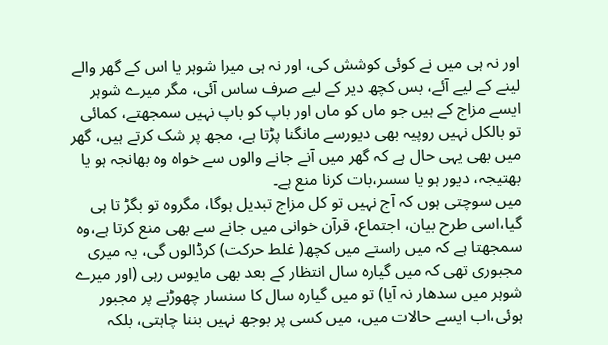اور نہ ہی میں نے کوئی کوشش کی، اور نہ ہی میرا شوہر یا اس کے گھر والے لینے کے لیے آئے، بس کچھ دیر کے لیے صرف ساس آئی، مگر میرے شوہر ایسے مزاج کے ہیں جو ماں کو ماں اور باپ کو باپ نہیں سمجھتے، کمائی تو بالکل نہیں روپیہ بھی دیورسے مانگنا پڑتا ہے، مجھ پر شک کرتے ہیں، گھر میں بھی یہی حال ہے کہ گھر میں آنے جانے والوں سے خواہ وہ بھانجہ ہو یا بھتیجہ، دیور ہو یا سسر،بات کرنا منع ہے۔
میں سوچتی ہوں کہ آج نہیں تو کل مزاج تبدیل ہوگا، مگروہ تو بگڑ تا ہی گیا،اسی طرح بیان، اجتماع، قرآن خوانی میں جانے سے بھی منع کرتا ہے،وہ سمجھتا ہے کہ میں راستے میں کچھ( غلط حرکت) کرڈالوں گی، یہ میری مجبوری تھی کہ میں گیارہ سال انتظار کے بعد بھی مایوس رہی (اور میرے شوہر میں سدھار نہ آیا) تو میں گیارہ سال کا سنسار چھوڑنے پر مجبور ہوئی،اب ایسے حالات میں، میں کسی پر بوجھ نہیں بننا چاہتی، بلکہ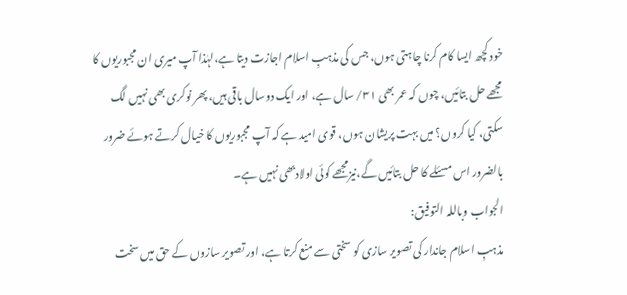خود کچھ ایسا کام کرنا چاہتی ہوں، جس کی مذہبِ اسلام اجازت دیتا ہے،لہٰذا آپ میری ان مجبوریوں کا مجھے حل بتائیں، چوں کہ عمر بھی ۳۱/ سال ہے، اور ایک دوسال باقی ہیں، پھر نوکری بھی نہیں لگ سکتی، کیا کروں؟ میں بہت پریشان ہوں، قوی امید ہے کہ آپ مجبوریوں کا خیال کرتے ہوئے ضرور بالضرور اس مسئلے کا حل بتائیں گے،نیزمجھے کوئی اولادبھی نہیں ہے۔
الجواب وباللہ التوفیق:
مذہبِ اسلام جاندار کی تصویر سازی کو سختی سے منع کرتا ہے، اور تصویر سازوں کے حق میں سخت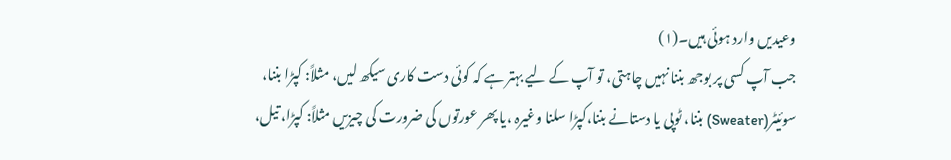وعیدیں وارد ہوئی ہیں۔(۱)
جب آپ کسی پر بوجھ بننا نہیں چاہتی، تو آپ کے لیے بہتر ہے کہ کوئی دست کاری سیکھ لیں، مثلاً: کپڑا بننا، سوئیٹر(Sweater) بننا، ٹوپی یا دستانے بننا،کپڑا سلنا وغیرہ ،یا پھر عورتوں کی ضرورت کی چیزیں مثلاً: کپڑا، تیل،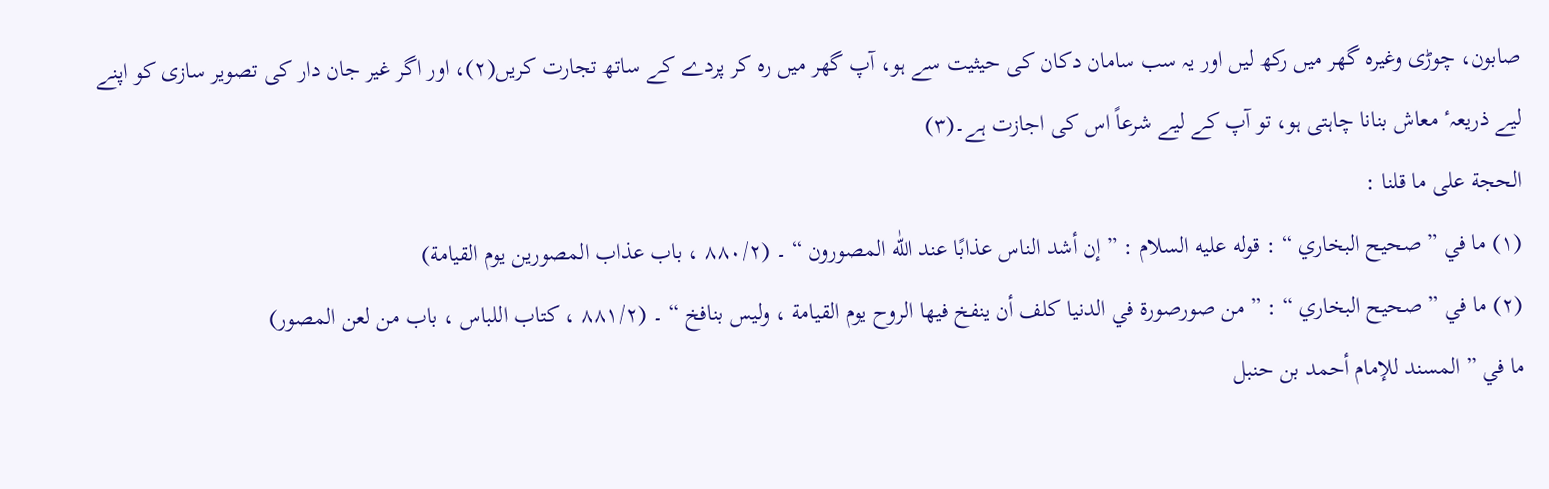صابون، چوڑی وغیرہ گھر میں رکھ لیں اور یہ سب سامان دکان کی حیثیت سے ہو، آپ گھر میں رہ کر پردے کے ساتھ تجارت کریں(۲)، اور اگر غیر جان دار کی تصویر سازی کو اپنے لیے ذریعہٴ معاش بنانا چاہتی ہو، تو آپ کے لیے شرعاً اس کی اجازت ہے۔(۳)
الحجة علی ما قلنا :
(۱) ما في ” صحیح البخاري “ : قوله علیه السلام : ” إن أشد الناس عذابًا عند اللّٰه المصورون “ ۔ (۸۸۰/۲ ، باب عذاب المصورین یوم القیامة)
(۲) ما في ” صحیح البخاري “ : ” من صورصورة في الدنیا کلف أن ینفخ فیها الروح یوم القیامة ، ولیس بنافخ “ ۔ (۸۸۱/۲ ، کتاب اللباس ، باب من لعن المصور)
ما في ” المسند للإمام أحمد بن حنبل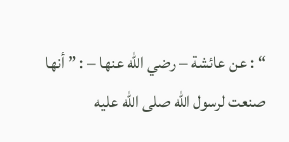“ : عن عائشة – رضي اللّٰه عنها – : ” أنها صنعت لرسول اللّٰه صلى الله عليه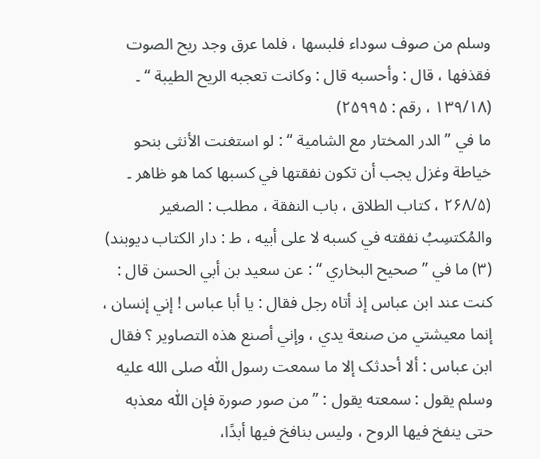وسلم من صوف سوداء فلبسها ، فلما عرق وجد ریح الصوت فقذفها ، قال : وأحسبه قال : وکانت تعجبه الریح الطیبة “ ۔ (۱۳۹/۱۸ ، رقم : ۲۵۹۹۵)
ما في ” الدر المختار مع الشامیة “ : لو استغنت الأنثی بنحو خیاطة وغزل یجب أن تکون نفقتها في کسبها کما هو ظاهر ۔
(۲۶۸/۵ ، کتاب الطلاق ، باب النفقة ، مطلب : الصغیر والمُکتسِبُ نفقته في کسبه لا علی أبیه ، ط : دار الکتاب دیوبند)
(۳) ما في ” صحیح البخاري “ : عن سعید بن أبي الحسن قال : کنت عند ابن عباس إذ أتاه رجل فقال : یا أبا عباس ! إني إنسان ، إنما معیشتي من صنعة یدي ، وإني أصنع هذه التصاویر ؟ فقال ابن عباس : ألا أحدثک إلا ما سمعت رسول اللّٰه صلى الله عليه وسلم یقول : سمعته یقول : ” من صور صورة فإن اللّٰه معذبه حتی ینفخ فیها الروح ، ولیس بنافخ فیها أبدًا،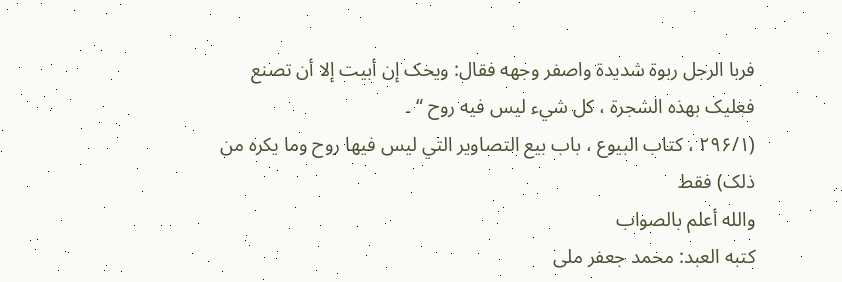فربا الرجل ربوة شدیدة واصفر وجهه فقال: ویحک إن أبیت إلا أن تصنع فعلیک بهذه الشجرة ، کل شيء لیس فیه روح “ ۔
(۲۹۶/۱ ، کتاب البیوع ، باب بیع التصاویر التي لیس فیها روح وما یکره من ذلک) فقط
والله أعلم بالصواب
کتبه العبد: محمد جعفر ملی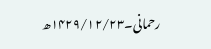رحمانی۔۱۴۲۹/۱۲/۲۳ھ